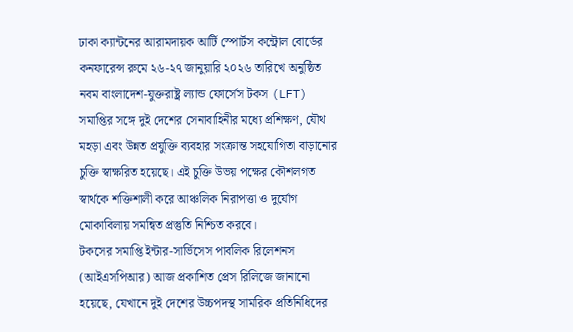ঢাকা ক্যান্টনের আরামদায়ক আর্টি স্পোর্টস কন্ট্রোল বোর্ডের কনফারেন্স রুমে ২৬-২৭ জানুয়ারি ২০২৬ তারিখে অনুষ্ঠিত নবম বাংলাদেশ-যুক্তরাষ্ট্র ল্যান্ড ফোর্সেস টকস (LFT) সমাপ্তির সঙ্গে দুই দেশের সেনাবাহিনীর মধ্যে প্রশিক্ষণ, যৌথ মহড়া এবং উন্নত প্রযুক্তি ব্যবহার সংক্রান্ত সহযোগিতা বাড়ানোর চুক্তি স্বাক্ষরিত হয়েছে। এই চুক্তি উভয় পক্ষের কৌশলগত স্বার্থকে শক্তিশালী করে আঞ্চলিক নিরাপত্তা ও দুর্যোগ মোকাবিলায় সমন্বিত প্রস্তুতি নিশ্চিত করবে।
টকসের সমাপ্তি ইন্টার-সার্ভিসেস পাবলিক রিলেশনস (আইএসপিআর) আজ প্রকাশিত প্রেস রিলিজে জানানো হয়েছে, যেখানে দুই দেশের উচ্চপদস্থ সামরিক প্রতিনিধিদের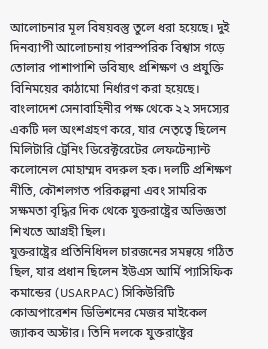আলোচনার মূল বিষয়বস্তু তুলে ধরা হয়েছে। দুই দিনব্যাপী আলোচনায় পারস্পরিক বিশ্বাস গড়ে তোলার পাশাপাশি ভবিষ্যৎ প্রশিক্ষণ ও প্রযুক্তি বিনিময়ের কাঠামো নির্ধারণ করা হয়েছে।
বাংলাদেশ সেনাবাহিনীর পক্ষ থেকে ২২ সদস্যের একটি দল অংশগ্রহণ করে, যার নেতৃত্বে ছিলেন মিলিটারি ট্রেনিং ডিরেক্টরেটের লেফটেন্যান্ট কলোনেল মোহাম্মদ বদরুল হক। দলটি প্রশিক্ষণ নীতি, কৌশলগত পরিকল্পনা এবং সামরিক সক্ষমতা বৃদ্ধির দিক থেকে যুক্তরাষ্ট্রের অভিজ্ঞতা শিখতে আগ্রহী ছিল।
যুক্তরাষ্ট্রের প্রতিনিধিদল চারজনের সমন্বয়ে গঠিত ছিল, যার প্রধান ছিলেন ইউএস আর্মি প্যাসিফিক কমান্ডের (USARPAC) সিকিউরিটি কোঅপারেশন ডিভিশনের মেজর মাইকেল জ্যাকব অস্টার। তিনি দলকে যুক্তরাষ্ট্রের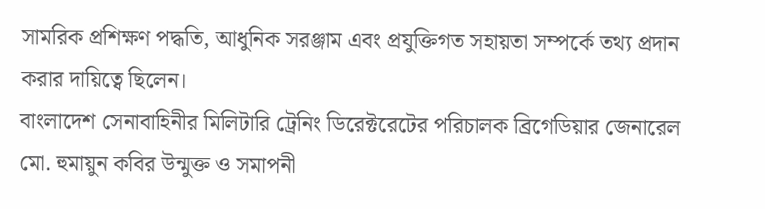সামরিক প্রশিক্ষণ পদ্ধতি, আধুনিক সরঞ্জাম এবং প্রযুক্তিগত সহায়তা সম্পর্কে তথ্য প্রদান করার দায়িত্বে ছিলেন।
বাংলাদেশ সেনাবাহিনীর মিলিটারি ট্রেনিং ডিরেক্টরেটের পরিচালক ব্রিগেডিয়ার জেনারেল মো. হুমায়ুন কবির উন্মুক্ত ও সমাপনী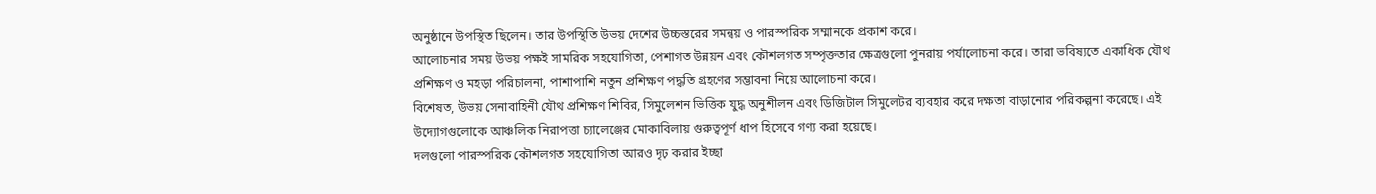অনুষ্ঠানে উপস্থিত ছিলেন। তার উপস্থিতি উভয় দেশের উচ্চস্তরের সমন্বয় ও পারস্পরিক সম্মানকে প্রকাশ করে।
আলোচনার সময় উভয় পক্ষই সামরিক সহযোগিতা, পেশাগত উন্নয়ন এবং কৌশলগত সম্পৃক্ততার ক্ষেত্রগুলো পুনরায় পর্যালোচনা করে। তারা ভবিষ্যতে একাধিক যৌথ প্রশিক্ষণ ও মহড়া পরিচালনা, পাশাপাশি নতুন প্রশিক্ষণ পদ্ধতি গ্রহণের সম্ভাবনা নিয়ে আলোচনা করে।
বিশেষত, উভয় সেনাবাহিনী যৌথ প্রশিক্ষণ শিবির, সিমুলেশন ভিত্তিক যুদ্ধ অনুশীলন এবং ডিজিটাল সিমুলেটর ব্যবহার করে দক্ষতা বাড়ানোর পরিকল্পনা করেছে। এই উদ্যোগগুলোকে আঞ্চলিক নিরাপত্তা চ্যালেঞ্জের মোকাবিলায় গুরুত্বপূর্ণ ধাপ হিসেবে গণ্য করা হয়েছে।
দলগুলো পারস্পরিক কৌশলগত সহযোগিতা আরও দৃঢ় করার ইচ্ছা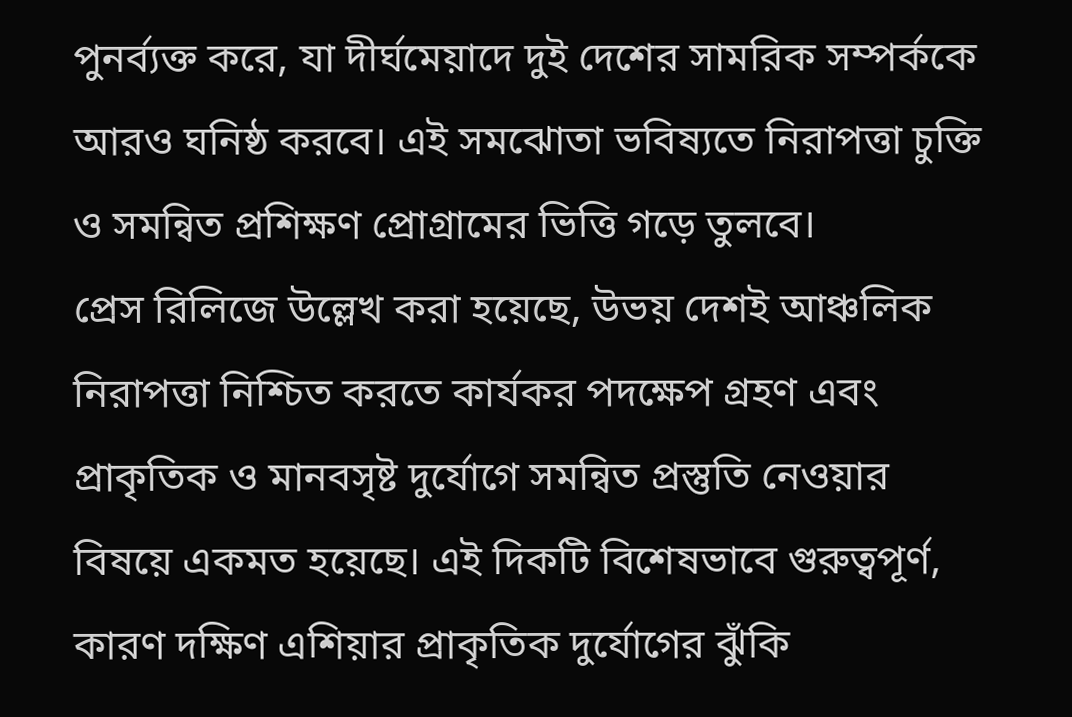পুনর্ব্যক্ত করে, যা দীর্ঘমেয়াদে দুই দেশের সামরিক সম্পর্ককে আরও ঘনিষ্ঠ করবে। এই সমঝোতা ভবিষ্যতে নিরাপত্তা চুক্তি ও সমন্বিত প্রশিক্ষণ প্রোগ্রামের ভিত্তি গড়ে তুলবে।
প্রেস রিলিজে উল্লেখ করা হয়েছে, উভয় দেশই আঞ্চলিক নিরাপত্তা নিশ্চিত করতে কার্যকর পদক্ষেপ গ্রহণ এবং প্রাকৃতিক ও মানবসৃষ্ট দুর্যোগে সমন্বিত প্রস্তুতি নেওয়ার বিষয়ে একমত হয়েছে। এই দিকটি বিশেষভাবে গুরুত্বপূর্ণ, কারণ দক্ষিণ এশিয়ার প্রাকৃতিক দুর্যোগের ঝুঁকি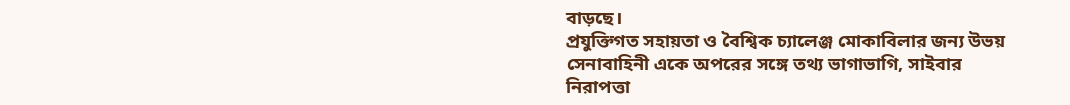বাড়ছে।
প্রযুক্তিগত সহায়তা ও বৈশ্বিক চ্যালেঞ্জ মোকাবিলার জন্য উভয় সেনাবাহিনী একে অপরের সঙ্গে তথ্য ভাগাভাগি, সাইবার নিরাপত্তা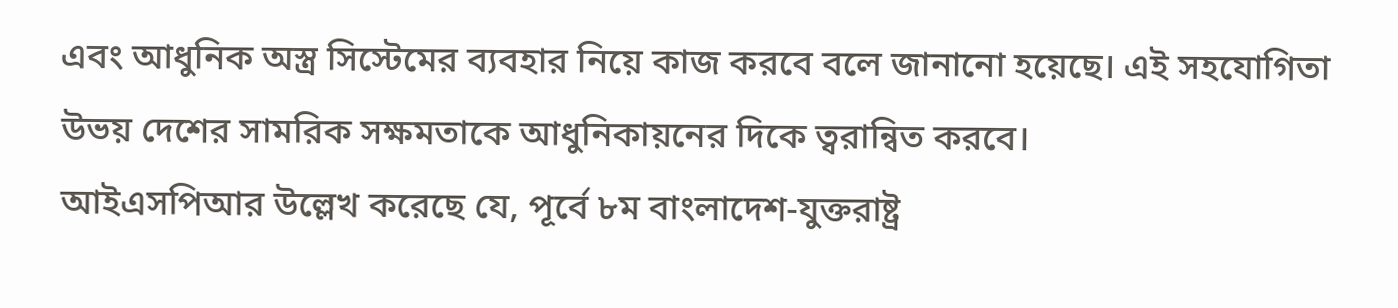এবং আধুনিক অস্ত্র সিস্টেমের ব্যবহার নিয়ে কাজ করবে বলে জানানো হয়েছে। এই সহযোগিতা উভয় দেশের সামরিক সক্ষমতাকে আধুনিকায়নের দিকে ত্বরান্বিত করবে।
আইএসপিআর উল্লেখ করেছে যে, পূর্বে ৮ম বাংলাদেশ-যুক্তরাষ্ট্র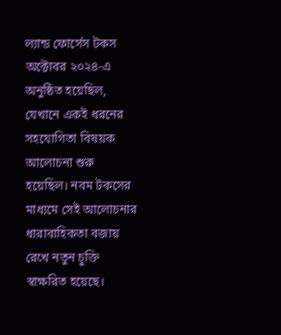ল্যান্ড ফোর্সেস টকস অক্টোবর ২০২৪-এ অনুষ্ঠিত হয়েছিল, যেখানে একই ধরনের সহযোগিতা বিষয়ক আলোচনা শুরু হয়েছিল। নবম টকসের মাধ্যমে সেই আলোচনার ধারাবাহিকতা বজায় রেখে নতুন চুক্তি স্বাক্ষরিত হয়েছে।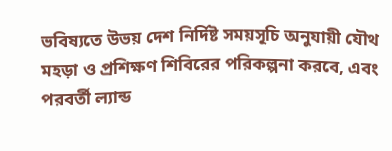ভবিষ্যতে উভয় দেশ নির্দিষ্ট সময়সূচি অনুযায়ী যৌথ মহড়া ও প্রশিক্ষণ শিবিরের পরিকল্পনা করবে, এবং পরবর্তী ল্যান্ড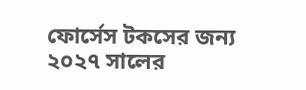ফোর্সেস টকসের জন্য ২০২৭ সালের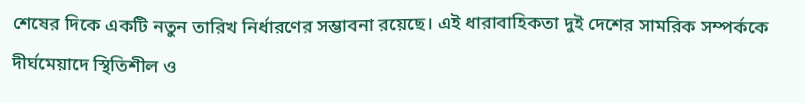শেষের দিকে একটি নতুন তারিখ নির্ধারণের সম্ভাবনা রয়েছে। এই ধারাবাহিকতা দুই দেশের সামরিক সম্পর্ককে দীর্ঘমেয়াদে স্থিতিশীল ও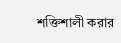শক্তিশালী করার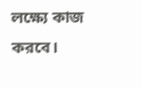লক্ষ্যে কাজ করবে।